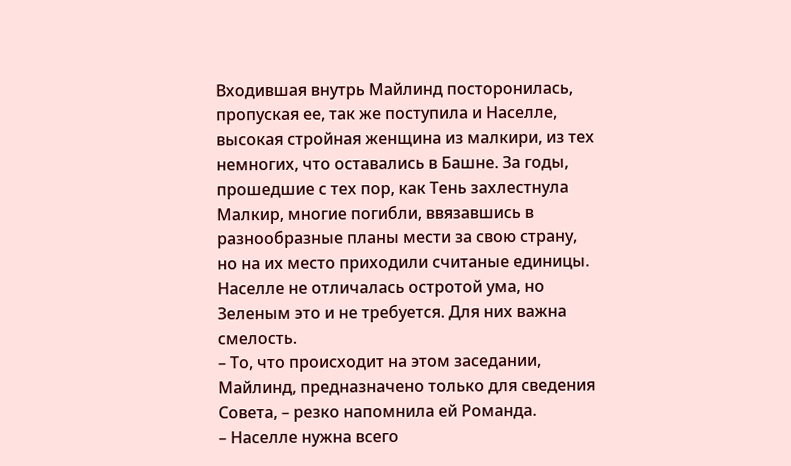Входившая внутрь Майлинд посторонилась, пропуская ее, так же поступила и Населле, высокая стройная женщина из малкири, из тех немногих, что оставались в Башне. За годы, прошедшие с тех пор, как Тень захлестнула Малкир, многие погибли, ввязавшись в разнообразные планы мести за свою страну, но на их место приходили считаные единицы. Населле не отличалась остротой ума, но Зеленым это и не требуется. Для них важна смелость.
– То, что происходит на этом заседании, Майлинд, предназначено только для сведения Совета, – резко напомнила ей Романда.
– Населле нужна всего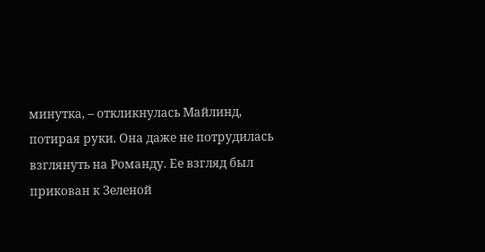минутка, – откликнулась Майлинд, потирая руки. Она даже не потрудилась взглянуть на Романду. Ее взгляд был прикован к Зеленой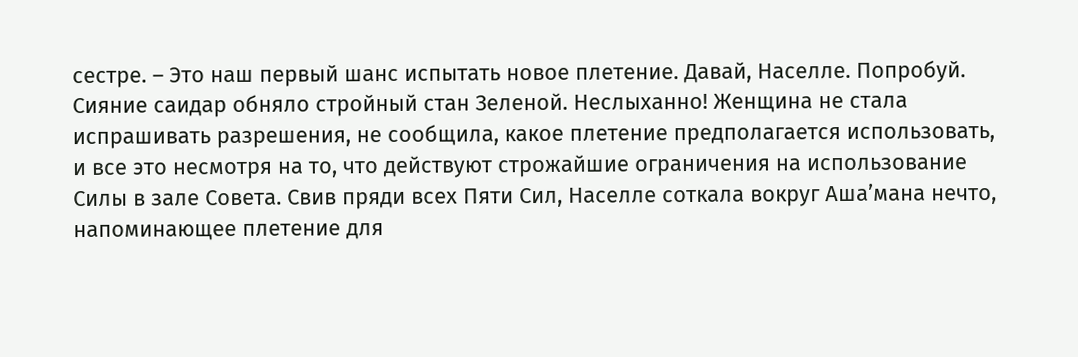сестре. – Это наш первый шанс испытать новое плетение. Давай, Населле. Попробуй.
Сияние саидар обняло стройный стан Зеленой. Неслыханно! Женщина не стала испрашивать разрешения, не сообщила, какое плетение предполагается использовать, и все это несмотря на то, что действуют строжайшие ограничения на использование Силы в зале Совета. Свив пряди всех Пяти Сил, Населле соткала вокруг Аша’мана нечто, напоминающее плетение для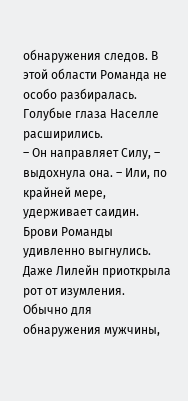обнаружения следов. В этой области Романда не особо разбиралась. Голубые глаза Населле расширились.
– Он направляет Силу, – выдохнула она. – Или, по крайней мере, удерживает саидин.
Брови Романды удивленно выгнулись. Даже Лилейн приоткрыла рот от изумления. Обычно для обнаружения мужчины,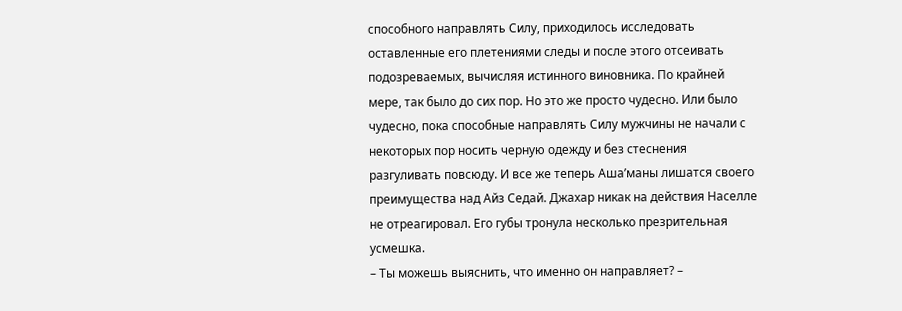способного направлять Силу, приходилось исследовать оставленные его плетениями следы и после этого отсеивать подозреваемых, вычисляя истинного виновника. По крайней мере, так было до сих пор. Но это же просто чудесно. Или было чудесно, пока способные направлять Силу мужчины не начали с некоторых пор носить черную одежду и без стеснения разгуливать повсюду. И все же теперь Аша’маны лишатся своего преимущества над Айз Седай. Джахар никак на действия Населле не отреагировал. Его губы тронула несколько презрительная усмешка.
– Ты можешь выяснить, что именно он направляет? –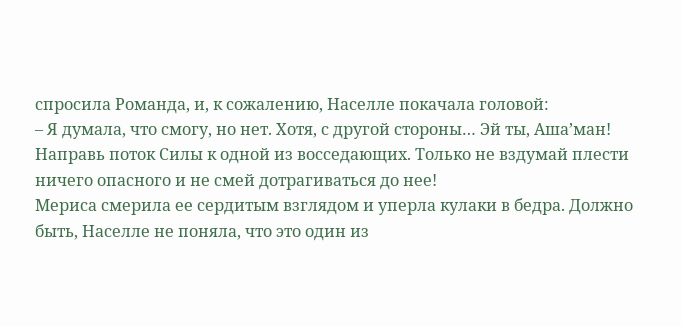спросила Романда, и, к сожалению, Населле покачала головой:
– Я думала, что смогу, но нет. Хотя, с другой стороны… Эй ты, Аша’ман! Направь поток Силы к одной из восседающих. Только не вздумай плести ничего опасного и не смей дотрагиваться до нее!
Мериса смерила ее сердитым взглядом и уперла кулаки в бедра. Должно быть, Населле не поняла, что это один из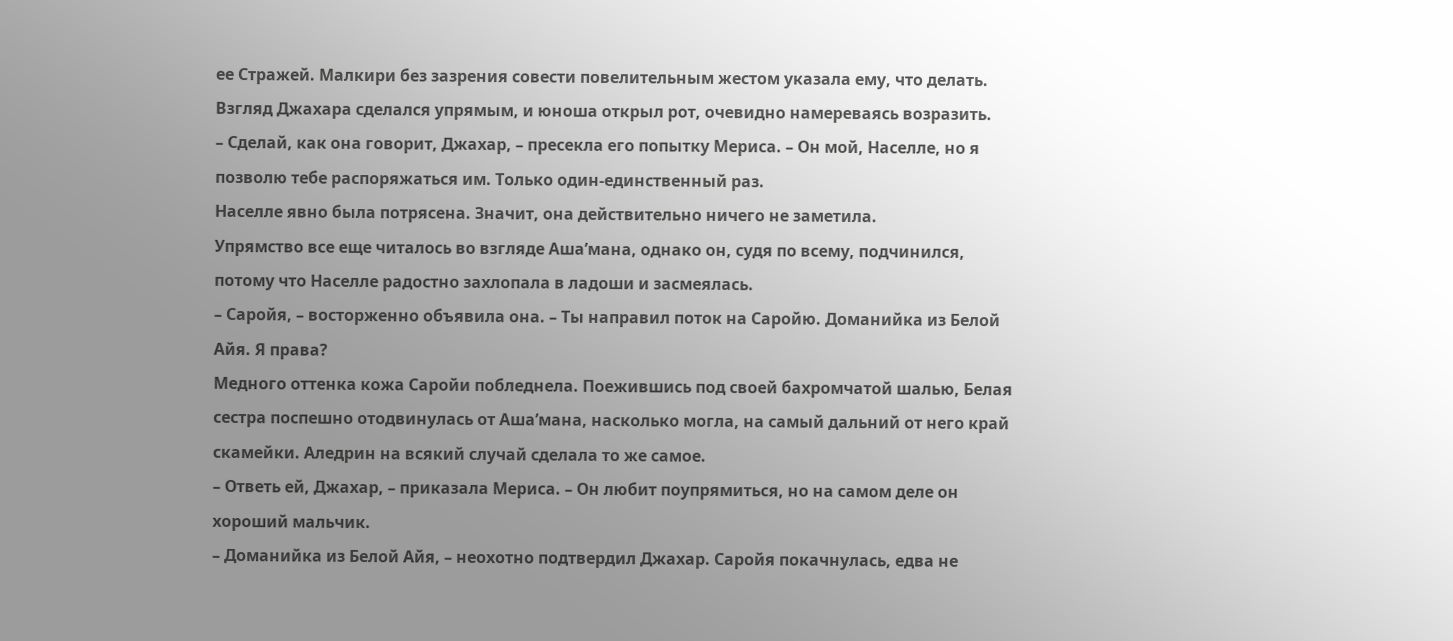ее Стражей. Малкири без зазрения совести повелительным жестом указала ему, что делать.
Взгляд Джахара сделался упрямым, и юноша открыл рот, очевидно намереваясь возразить.
– Сделай, как она говорит, Джахар, – пресекла его попытку Мериса. – Он мой, Населле, но я позволю тебе распоряжаться им. Только один-единственный раз.
Населле явно была потрясена. Значит, она действительно ничего не заметила.
Упрямство все еще читалось во взгляде Аша’мана, однако он, судя по всему, подчинился, потому что Населле радостно захлопала в ладоши и засмеялась.
– Саройя, – восторженно объявила она. – Ты направил поток на Саройю. Доманийка из Белой Айя. Я права?
Медного оттенка кожа Саройи побледнела. Поежившись под своей бахромчатой шалью, Белая сестра поспешно отодвинулась от Аша’мана, насколько могла, на самый дальний от него край скамейки. Аледрин на всякий случай сделала то же самое.
– Ответь ей, Джахар, – приказала Мериса. – Он любит поупрямиться, но на самом деле он хороший мальчик.
– Доманийка из Белой Айя, – неохотно подтвердил Джахар. Саройя покачнулась, едва не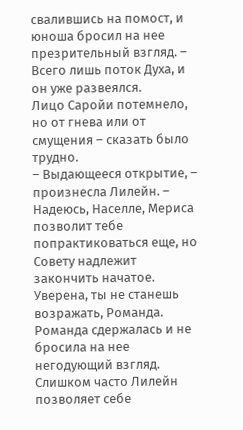свалившись на помост, и юноша бросил на нее презрительный взгляд. – Всего лишь поток Духа, и он уже развеялся.
Лицо Саройи потемнело, но от гнева или от смущения – сказать было трудно.
– Выдающееся открытие, – произнесла Лилейн. – Надеюсь, Населле, Мериса позволит тебе попрактиковаться еще, но Совету надлежит закончить начатое. Уверена, ты не станешь возражать, Романда.
Романда сдержалась и не бросила на нее негодующий взгляд. Слишком часто Лилейн позволяет себе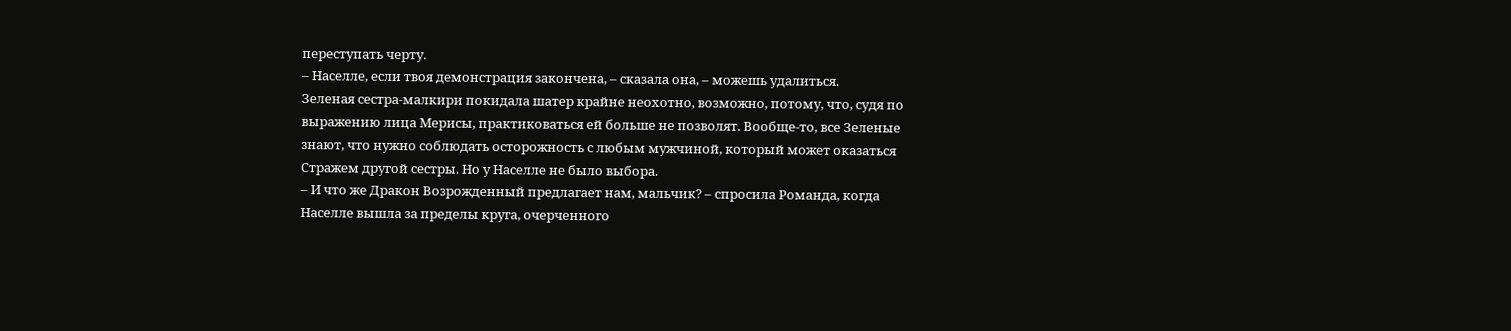переступать черту.
– Населле, если твоя демонстрация закончена, – сказала она, – можешь удалиться.
Зеленая сестра-малкири покидала шатер крайне неохотно, возможно, потому, что, судя по выражению лица Мерисы, практиковаться ей больше не позволят. Вообще-то, все Зеленые знают, что нужно соблюдать осторожность с любым мужчиной, который может оказаться Стражем другой сестры. Но у Населле не было выбора.
– И что же Дракон Возрожденный предлагает нам, мальчик? – спросила Романда, когда Населле вышла за пределы круга, очерченного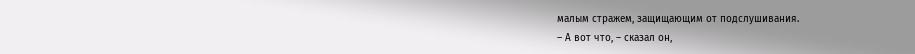малым стражем, защищающим от подслушивания.
– А вот что, – сказал он,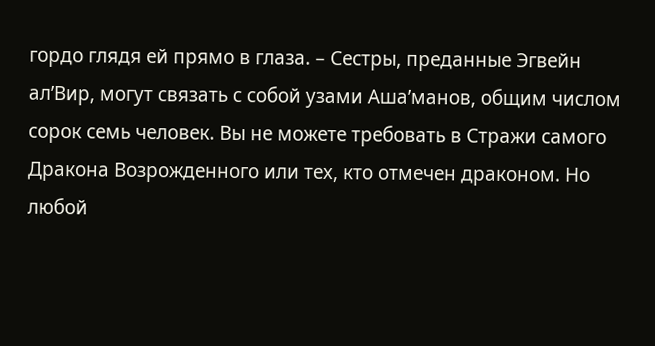гордо глядя ей прямо в глаза. – Сестры, преданные Эгвейн ал’Вир, могут связать с собой узами Аша’манов, общим числом сорок семь человек. Вы не можете требовать в Стражи самого Дракона Возрожденного или тех, кто отмечен драконом. Но любой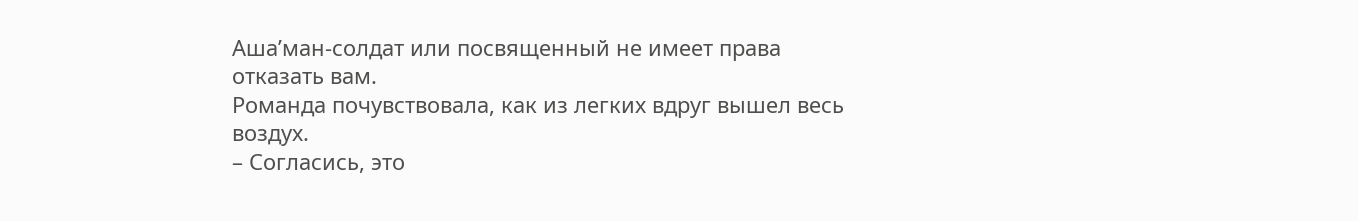Аша’ман-солдат или посвященный не имеет права отказать вам.
Романда почувствовала, как из легких вдруг вышел весь воздух.
– Согласись, это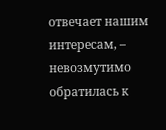отвечает нашим интересам, – невозмутимо обратилась к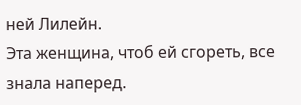ней Лилейн.
Эта женщина, чтоб ей сгореть, все знала наперед.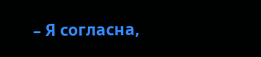– Я согласна,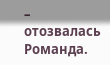– отозвалась Романда.